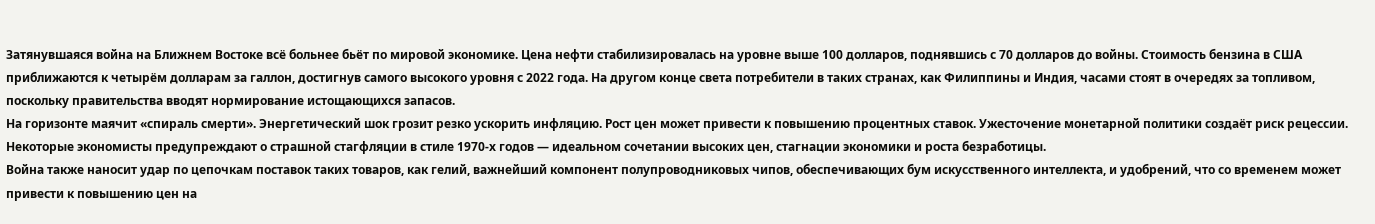Затянувшаяся война на Ближнем Востоке всё больнее бьёт по мировой экономике. Цена нефти стабилизировалась на уровне выше 100 долларов, поднявшись с 70 долларов до войны. Стоимость бензина в США приближаются к четырём долларам за галлон, достигнув самого высокого уровня с 2022 года. На другом конце света потребители в таких странах, как Филиппины и Индия, часами стоят в очередях за топливом, поскольку правительства вводят нормирование истощающихся запасов.
На горизонте маячит «спираль смерти». Энергетический шок грозит резко ускорить инфляцию. Рост цен может привести к повышению процентных ставок. Ужесточение монетарной политики создаёт риск рецессии. Некоторые экономисты предупреждают о страшной стагфляции в стиле 1970-х годов — идеальном сочетании высоких цен, стагнации экономики и роста безработицы.
Война также наносит удар по цепочкам поставок таких товаров, как гелий, важнейший компонент полупроводниковых чипов, обеспечивающих бум искусственного интеллекта, и удобрений, что со временем может привести к повышению цен на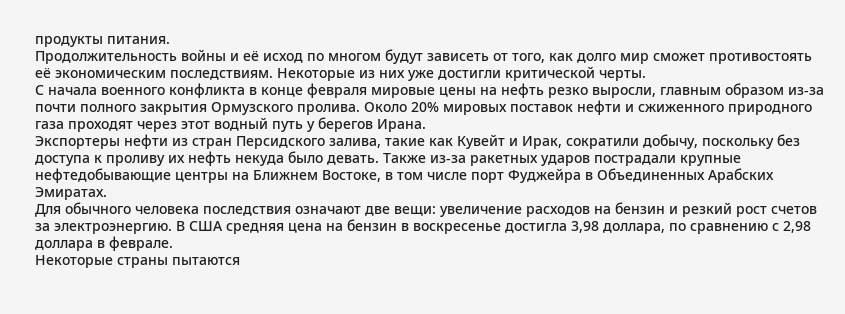продукты питания.
Продолжительность войны и её исход по многом будут зависеть от того, как долго мир сможет противостоять её экономическим последствиям. Некоторые из них уже достигли критической черты.
С начала военного конфликта в конце февраля мировые цены на нефть резко выросли, главным образом из-за почти полного закрытия Ормузского пролива. Около 20% мировых поставок нефти и сжиженного природного газа проходят через этот водный путь у берегов Ирана.
Экспортеры нефти из стран Персидского залива, такие как Кувейт и Ирак, сократили добычу, поскольку без доступа к проливу их нефть некуда было девать. Также из-за ракетных ударов пострадали крупные нефтедобывающие центры на Ближнем Востоке, в том числе порт Фуджейра в Объединенных Арабских Эмиратах.
Для обычного человека последствия означают две вещи: увеличение расходов на бензин и резкий рост счетов за электроэнергию. В США средняя цена на бензин в воскресенье достигла 3,98 доллара, по сравнению с 2,98 доллара в феврале.
Некоторые страны пытаются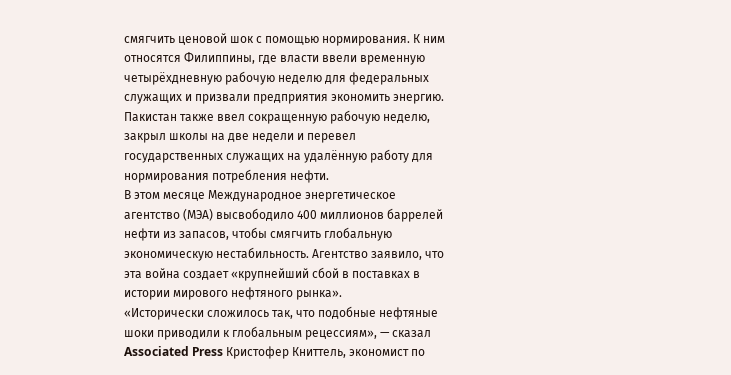смягчить ценовой шок с помощью нормирования. К ним относятся Филиппины, где власти ввели временную четырёхдневную рабочую неделю для федеральных служащих и призвали предприятия экономить энергию. Пакистан также ввел сокращенную рабочую неделю, закрыл школы на две недели и перевел государственных служащих на удалённую работу для нормирования потребления нефти.
В этом месяце Международное энергетическое агентство (МЭА) высвободило 400 миллионов баррелей нефти из запасов, чтобы смягчить глобальную экономическую нестабильность. Агентство заявило, что эта война создает «крупнейший сбой в поставках в истории мирового нефтяного рынка».
«Исторически сложилось так, что подобные нефтяные шоки приводили к глобальным рецессиям», — сказал Associated Press Кристофер Книттель, экономист по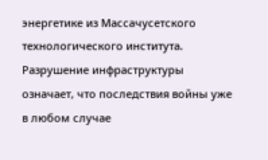энергетике из Массачусетского технологического института.
Разрушение инфраструктуры означает, что последствия войны уже в любом случае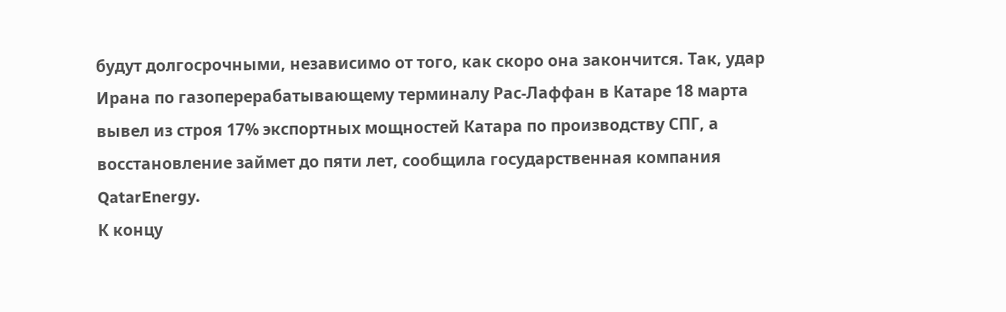будут долгосрочными, независимо от того, как скоро она закончится. Так, удар Ирана по газоперерабатывающему терминалу Рас-Лаффан в Катаре 18 марта вывел из строя 17% экспортных мощностей Катара по производству СПГ, а восстановление займет до пяти лет, сообщила государственная компания QatarEnergy.
К концу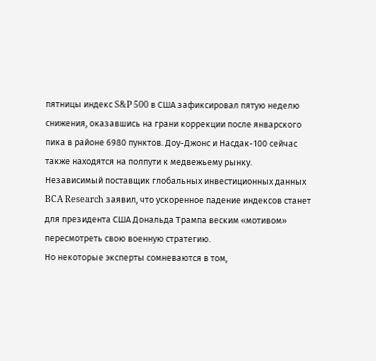пятницы индекс S&P 500 в США зафиксировал пятую неделю снижения, оказавшись на грани коррекции после январского пика в районе 6980 пунктов. Доу-Джонс и Насдак-100 сейчас также находятся на полпути к медвежьему рынку.
Независимый поставщик глобальных инвестиционных данных BCA Research заявил, что ускоренное падение индексов станет для президента США Дональда Трампа веским «мотивом» пересмотреть свою военную стратегию.
Но некоторые эксперты сомневаются в том,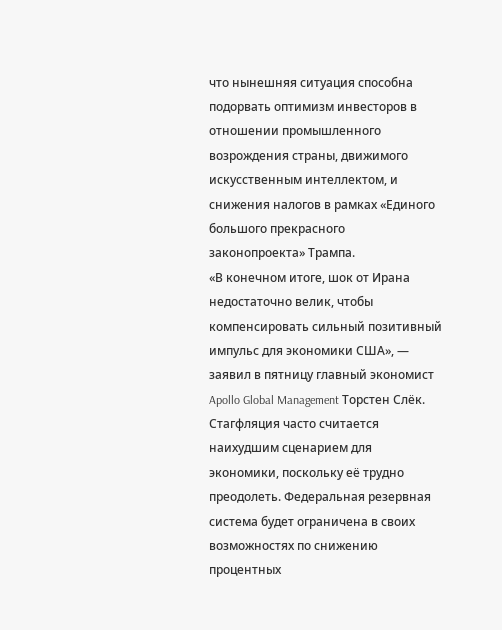что нынешняя ситуация способна подорвать оптимизм инвесторов в отношении промышленного возрождения страны, движимого искусственным интеллектом, и снижения налогов в рамках «Единого большого прекрасного законопроекта» Трампа.
«В конечном итоге, шок от Ирана недостаточно велик, чтобы компенсировать сильный позитивный импульс для экономики США», — заявил в пятницу главный экономист Apollo Global Management Торстен Слёк.
Стагфляция часто считается наихудшим сценарием для экономики, поскольку её трудно преодолеть. Федеральная резервная система будет ограничена в своих возможностях по снижению процентных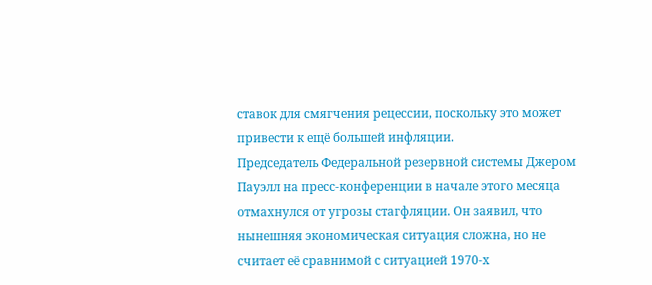ставок для смягчения рецессии, поскольку это может привести к ещё большей инфляции.
Председатель Федеральной резервной системы Джером Пауэлл на пресс-конференции в начале этого месяца отмахнулся от угрозы стагфляции. Он заявил, что нынешняя экономическая ситуация сложна, но не считает её сравнимой с ситуацией 1970-х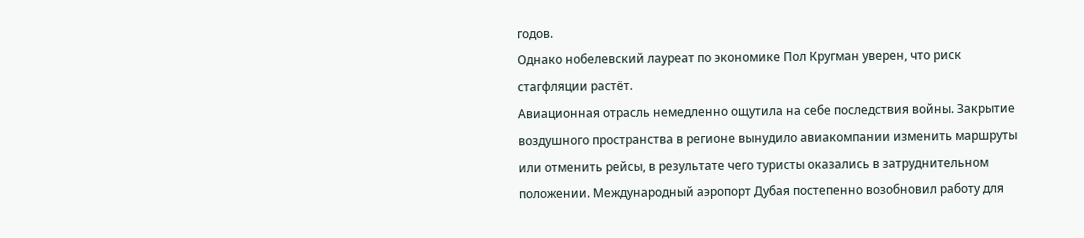годов.
Однако нобелевский лауреат по экономике Пол Кругман уверен, что риск стагфляции растёт.
Авиационная отрасль немедленно ощутила на себе последствия войны. Закрытие воздушного пространства в регионе вынудило авиакомпании изменить маршруты или отменить рейсы, в результате чего туристы оказались в затруднительном положении. Международный аэропорт Дубая постепенно возобновил работу для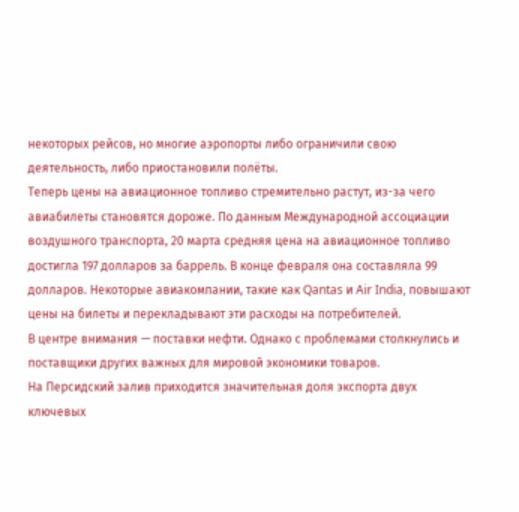некоторых рейсов, но многие аэропорты либо ограничили свою деятельность, либо приостановили полёты.
Теперь цены на авиационное топливо стремительно растут, из-за чего авиабилеты становятся дороже. По данным Международной ассоциации воздушного транспорта, 20 марта средняя цена на авиационное топливо достигла 197 долларов за баррель. В конце февраля она составляла 99 долларов. Некоторые авиакомпании, такие как Qantas и Air India, повышают цены на билеты и перекладывают эти расходы на потребителей.
В центре внимания — поставки нефти. Однако с проблемами столкнулись и поставщики других важных для мировой экономики товаров.
На Персидский залив приходится значительная доля экспорта двух ключевых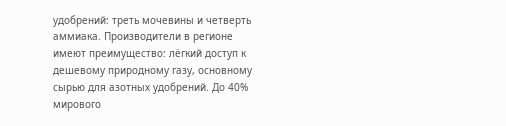удобрений: треть мочевины и четверть аммиака. Производители в регионе имеют преимущество: лёгкий доступ к дешевому природному газу, основному сырью для азотных удобрений. До 40% мирового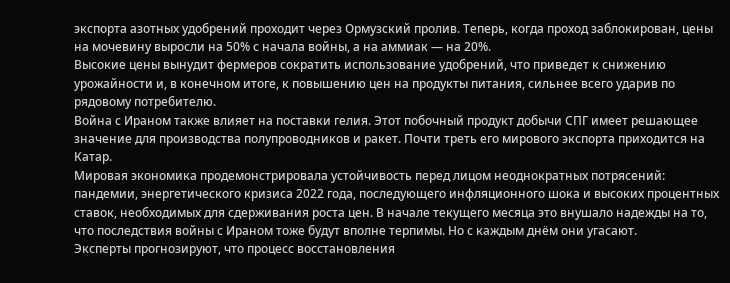экспорта азотных удобрений проходит через Ормузский пролив. Теперь, когда проход заблокирован, цены на мочевину выросли на 50% с начала войны, а на аммиак — на 20%.
Высокие цены вынудит фермеров сократить использование удобрений, что приведет к снижению урожайности и, в конечном итоге, к повышению цен на продукты питания, сильнее всего ударив по рядовому потребителю.
Война с Ираном также влияет на поставки гелия. Этот побочный продукт добычи СПГ имеет решающее значение для производства полупроводников и ракет. Почти треть его мирового экспорта приходится на Катар.
Мировая экономика продемонстрировала устойчивость перед лицом неоднократных потрясений: пандемии, энергетического кризиса 2022 года, последующего инфляционного шока и высоких процентных ставок, необходимых для сдерживания роста цен. В начале текущего месяца это внушало надежды на то, что последствия войны с Ираном тоже будут вполне терпимы. Но с каждым днём они угасают.
Эксперты прогнозируют, что процесс восстановления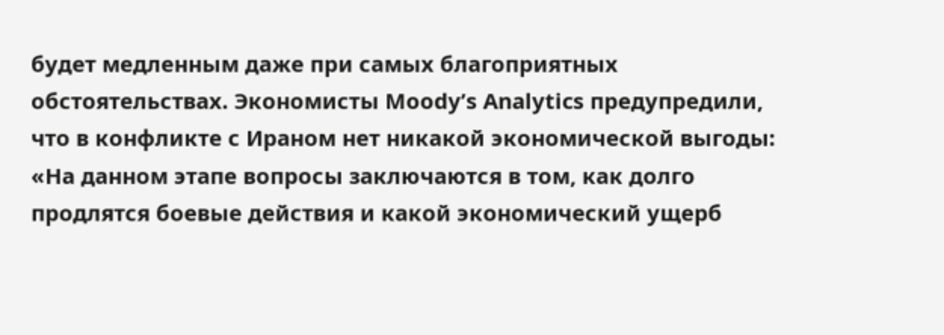будет медленным даже при самых благоприятных обстоятельствах. Экономисты Moody’s Analytics предупредили, что в конфликте с Ираном нет никакой экономической выгоды: «На данном этапе вопросы заключаются в том, как долго продлятся боевые действия и какой экономический ущерб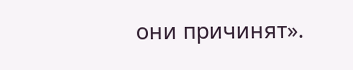они причинят».